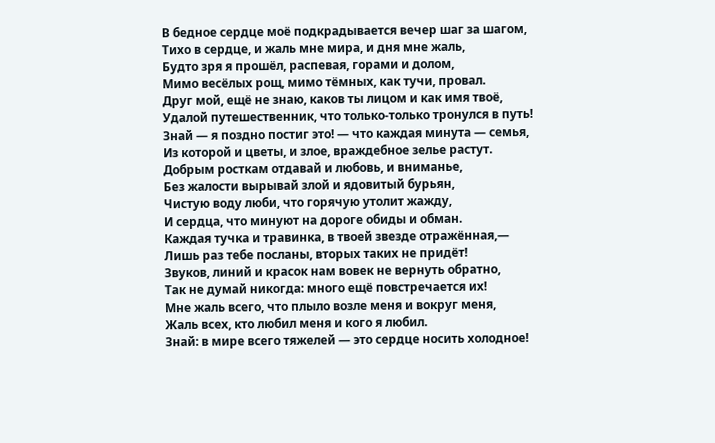В бедное сердце моё подкрадывается вечер шаг за шагом,
Тихо в сердце, и жаль мне мира, и дня мне жаль,
Будто зря я прошёл, распевая, горами и долом,
Мимо весёлых рощ, мимо тёмных, как тучи, провал.
Друг мой, ещё не знаю, каков ты лицом и как имя твоё,
Удалой путешественник, что только-только тронулся в путь!
Знай — я поздно постиг это! — что каждая минута — семья,
Из которой и цветы, и злое, враждебное зелье растут.
Добрым росткам отдавай и любовь, и вниманье,
Без жалости вырывай злой и ядовитый бурьян,
Чистую воду люби, что горячую утолит жажду,
И сердца, что минуют на дороге обиды и обман.
Каждая тучка и травинка, в твоей звезде отражённая,—
Лишь раз тебе посланы, вторых таких не придёт!
Звуков, линий и красок нам вовек не вернуть обратно,
Так не думай никогда: много ещё повстречается их!
Мне жаль всего, что плыло возле меня и вокруг меня,
Жаль всех, кто любил меня и кого я любил.
Знай: в мире всего тяжелей — это сердце носить холодное!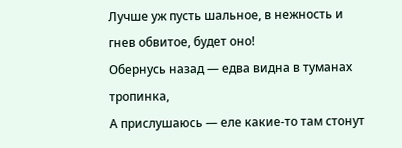Лучше уж пусть шальное, в нежность и гнев обвитое, будет оно!
Обернусь назад — едва видна в туманах тропинка,
А прислушаюсь — еле какие-то там стонут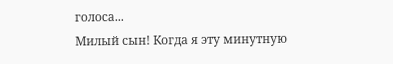голоса...
Милый сын! Когда я эту минутную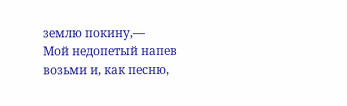землю покину,—
Мой недопетый напев возьми и, как песню,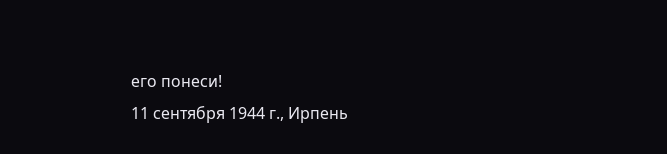его понеси!
11 сентября 1944 г., Ирпень